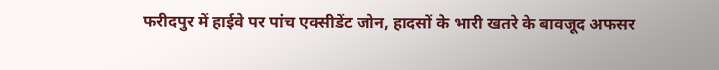फरीदपुर में हाईवे पर पांच एक्सीडेंट जोन, हादसों के भारी खतरे के बावजूद अफसर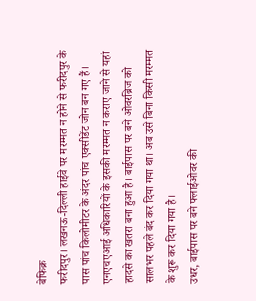बेफिक्र
फरीदपुर। लखनऊ-दिल्ली हाईवे पर मरम्मत न होने से फरीदपुर के पास पांच किलोमीटर के अंदर पांच एक्सीडेंट जोन बन गए हैं। एनएचएआई अधिकारियों के इसकी मरम्मत न कराए जाने से यहां हादसे का खतरा बना हुआ है। बाईपास पर बने ओवरब्रिज को सालभर पहले बंद कर दिया गया था। अब उसे बिना किसी मरम्मत के शुरू कर दिया गया है।
उधर, बाईपास पर बने फ्लाईओवर की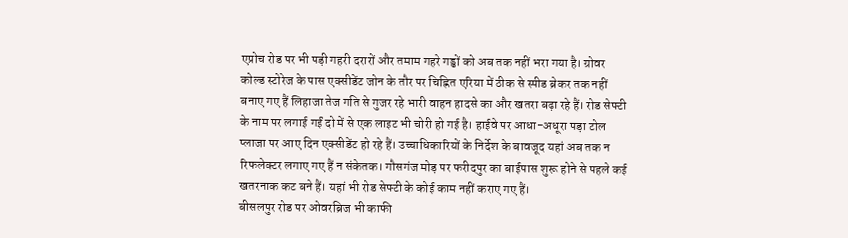एप्रोच रोड पर भी पड़ी गहरी दरारों और तमाम गहरे गड्ढों को अब तक नहीं भरा गया है। ग्रोवर कोल्ड स्टोरेज के पास एक्सीडेंट जोन के तौर पर चिह्नित एरिया में ठीक से स्पीड ब्रेकर तक नहीं बनाए गए हैं लिहाजा तेज गति से गुजर रहे भारी वाहन हादसे का और खतरा बढ़ा रहे हैं। रोड सेफ्टी के नाम पर लगाई गईं दो में से एक लाइट भी चोरी हो गई है। हाईवे पर आधा-अधूरा पड़ा टोल प्लाजा पर आए दिन एक्सीडेंट हो रहे हैं। उच्चाधिकारियों के निर्देश के बावजूद यहां अब तक न रिफलेक्टर लगाए गए हैं न संकेतक। गौसगंज मोड़ पर फरीदपुर का बाईपास शुरू होने से पहले कई खतरनाक कट बने हैं। यहां भी रोड सेफ्टी के कोई काम नहीं कराए गए हैं।
बीसलपुर रोड पर ओवरब्रिज भी काफी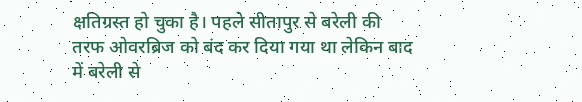क्षतिग्रस्त हो चुका है। पहले सीतापुर से बरेली की तरफ ओवरब्रिज को बंद कर दिया गया था लेकिन बाद में बरेली से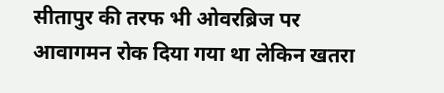सीतापुर की तरफ भी ओवरब्रिज पर आवागमन रोक दिया गया था लेकिन खतरा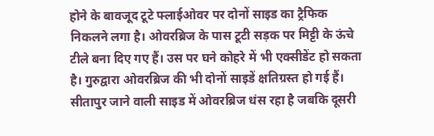होने के बावजूद टूटे फ्लाईओवर पर दोनों साइड का ट्रैफिक निकलने लगा है। ओवरब्रिज के पास टूटी सड़क पर मिट्टी के ऊंचे टीले बना दिए गए हैं। उस पर घने कोहरे में भी एक्सीडेंट हो सकता है। गुरुद्वारा ओवरब्रिज की भी दोनों साइडें क्षतिग्रस्त हो गई हैं। सीतापुर जाने वाली साइड में ओवरब्रिज धंस रहा है जबकि दूसरी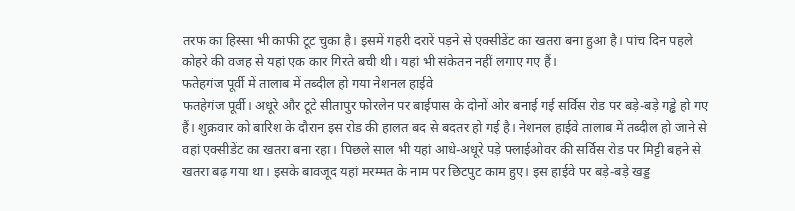तरफ का हिस्सा भी काफी टूट चुका है। इसमें गहरी दरारें पड़ने से एक्सीडेंट का खतरा बना हुआ है। पांच दिन पहले कोहरे की वजह से यहां एक कार गिरते बची थी। यहां भी संकेतन नहीं लगाए गए हैं।
फतेहगंज पूर्वी में तालाब में तब्दील हो गया नेशनल हाईवे
फतहेगंज पूर्वी। अधूरे और टूटे सीतापुर फोरलेन पर बाईपास के दोनों ओर बनाई गई सर्विस रोड पर बड़े-बड़े गड्ढे हो गए हैं। शुक्रवार को बारिश के दौरान इस रोड की हालत बद से बदतर हो गई है। नेशनल हाईवे तालाब में तब्दील हो जाने से वहां एक्सीडेंट का खतरा बना रहा। पिछले साल भी यहां आधे-अधूरे पड़े फ्लाईओवर की सर्विस रोड पर मिट्टी बहने से खतरा बढ़ गया था। इसके बावजूद यहां मरम्मत के नाम पर छिटपुट काम हुए। इस हाईवे पर बड़े-बड़े खड्ड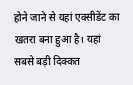होने जाने से यहां एक्सीडेंट का खतरा बना हुआ है। यहां सबसे बड़ी दिक्कत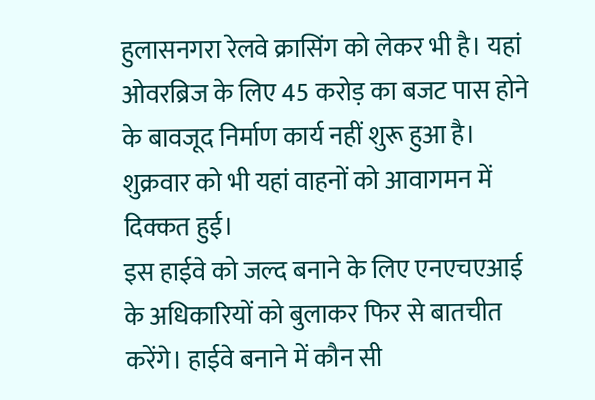हुलासनगरा रेलवे क्रासिंग को लेकर भी है। यहां ओवरब्रिज के लिए 45 करोड़ का बजट पास होने के बावजूद निर्माण कार्य नहीं शुरू हुआ है। शुक्रवार को भी यहां वाहनों को आवागमन में दिक्कत हुई।
इस हाईवे को जल्द बनाने के लिए एनएचएआई के अधिकारियों को बुलाकर फिर से बातचीत करेंगे। हाईवे बनाने में कौन सी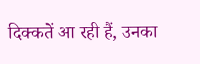दिक्कतें आ रही हैं, उनका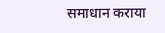समाधान कराया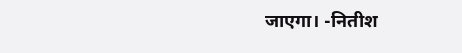जाएगा। -नितीश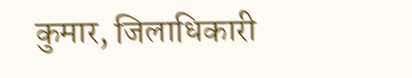कुमार, जिलाधिकारी